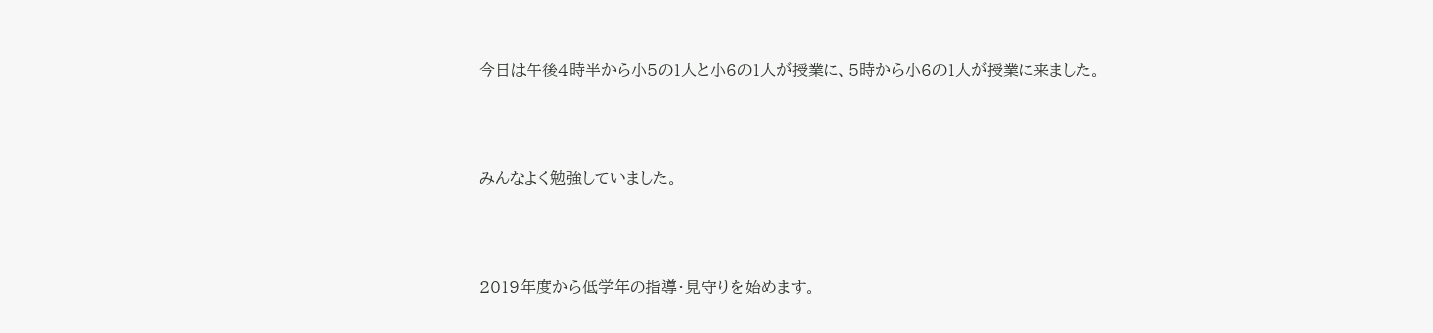今日は午後4時半から小5の1人と小6の1人が授業に、5時から小6の1人が授業に来ました。



みんなよく勉強していました。



2019年度から低学年の指導・見守りを始めます。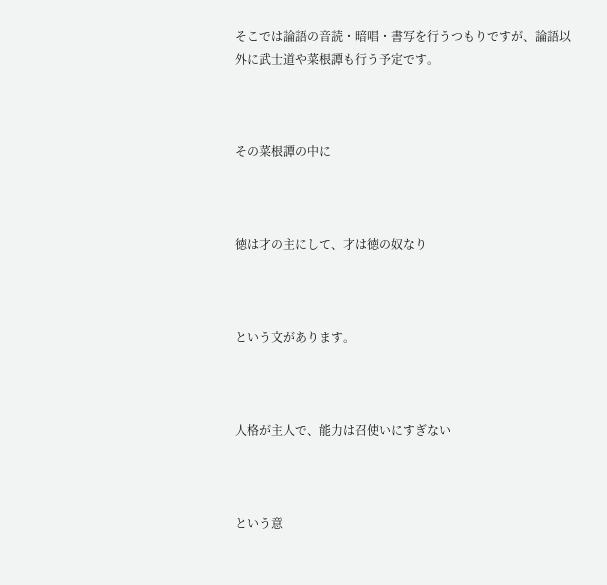そこでは論語の音読・暗唱・書写を行うつもりですが、論語以外に武士道や菜根譚も行う予定です。



その菜根譚の中に



徳は才の主にして、才は徳の奴なり



という文があります。



人格が主人で、能力は召使いにすぎない



という意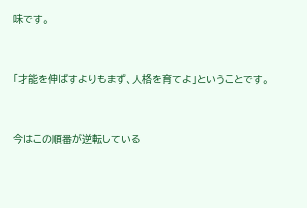味です。



「才能を伸ばすよりもまず、人格を育てよ」ということです。



今はこの順番が逆転している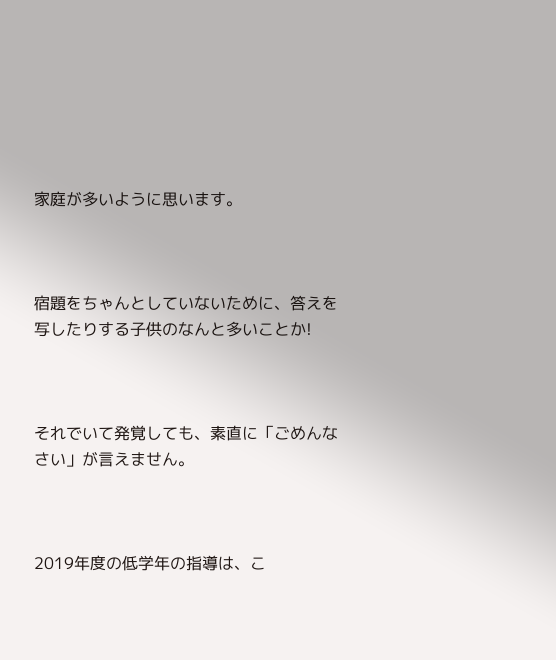家庭が多いように思います。



宿題をちゃんとしていないために、答えを写したりする子供のなんと多いことか!



それでいて発覚しても、素直に「ごめんなさい」が言えません。



2019年度の低学年の指導は、こ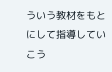ういう教材をもとにして指導していこう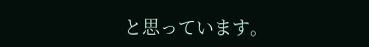と思っています。